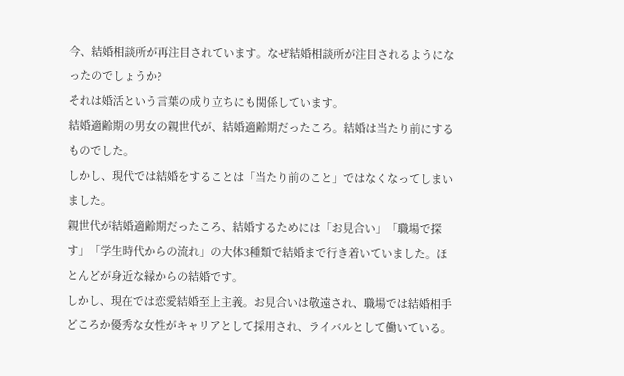今、結婚相談所が再注目されています。なぜ結婚相談所が注目されるようになったのでしょうか?
それは婚活という言葉の成り立ちにも関係しています。
結婚適齢期の男女の親世代が、結婚適齢期だったころ。結婚は当たり前にするものでした。
しかし、現代では結婚をすることは「当たり前のこと」ではなくなってしまいました。
親世代が結婚適齢期だったころ、結婚するためには「お見合い」「職場で探す」「学生時代からの流れ」の大体3種類で結婚まで行き着いていました。ほとんどが身近な縁からの結婚です。
しかし、現在では恋愛結婚至上主義。お見合いは敬遠され、職場では結婚相手どころか優秀な女性がキャリアとして採用され、ライバルとして働いている。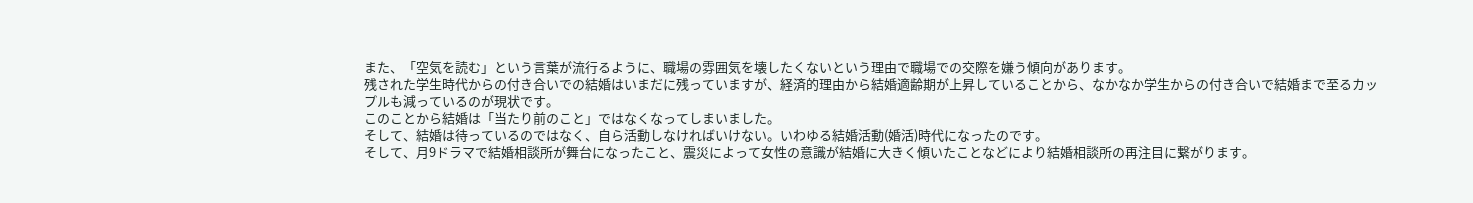また、「空気を読む」という言葉が流行るように、職場の雰囲気を壊したくないという理由で職場での交際を嫌う傾向があります。
残された学生時代からの付き合いでの結婚はいまだに残っていますが、経済的理由から結婚適齢期が上昇していることから、なかなか学生からの付き合いで結婚まで至るカップルも減っているのが現状です。
このことから結婚は「当たり前のこと」ではなくなってしまいました。
そして、結婚は待っているのではなく、自ら活動しなければいけない。いわゆる結婚活動(婚活)時代になったのです。
そして、月9ドラマで結婚相談所が舞台になったこと、震災によって女性の意識が結婚に大きく傾いたことなどにより結婚相談所の再注目に繋がります。